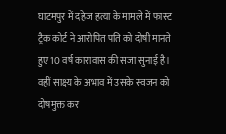घाटमपुर में दहेज हत्या के मामले में फास्ट ट्रैक कोर्ट ने आरोपित पति को दोषी मानते हुए 10 वर्ष कारावास की सजा सुनाई है। वहीं साक्ष्य के अभाव में उसके स्वजन को दोषमुक्त कर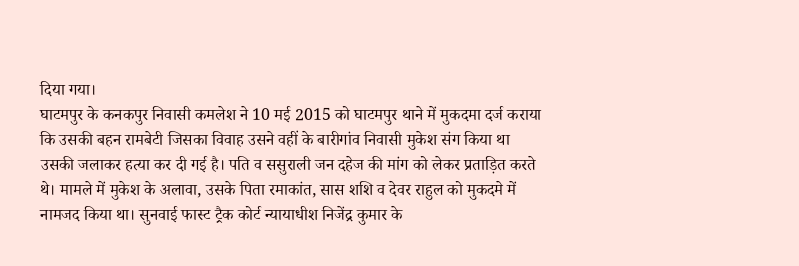दिया गया।
घाटमपुर के कनकपुर निवासी कमलेश ने 10 मई 2015 को घाटमपुर थाने में मुकदमा दर्ज कराया कि उसकी बहन रामबेटी जिसका विवाह उसने वहीं के बारीगांव निवासी मुकेश संग किया था उसकी जलाकर हत्या कर दी गई है। पति व ससुराली जन दहेज की मांग को लेकर प्रताड़ित करते थे। मामले में मुकेश के अलावा, उसके पिता रमाकांत, सास शशि व देवर राहुल को मुकदमे में नामजद किया था। सुनवाई फास्ट ट्रैक कोर्ट न्यायाधीश निजेंद्र कुमार के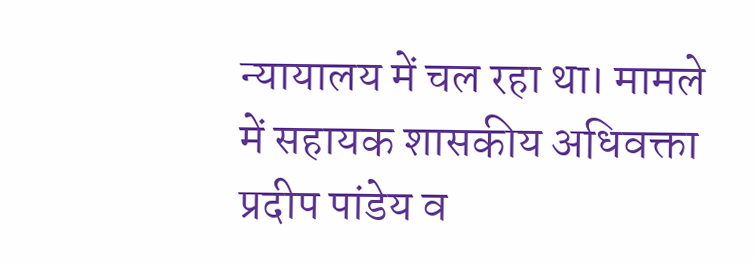न्यायालय में चल रहा था। मामले में सहायक शासकीय अधिवक्ता प्रदीप पांडेय व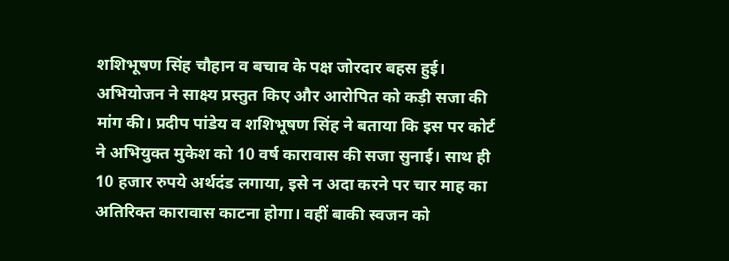शशिभूषण सिंह चौहान व बचाव के पक्ष जोरदार बहस हुई। अभियोजन ने साक्ष्य प्रस्तुत किए और आरोपित को कड़ी सजा की मांग की। प्रदीप पांडेय व शशिभूषण सिंह ने बताया कि इस पर कोर्ट ने अभियुक्त मुकेश को 10 वर्ष कारावास की सजा सुनाई। साथ ही 10 हजार रुपये अर्थदंड लगाया, इसे न अदा करने पर चार माह का अतिरिक्त कारावास काटना होगा। वहीं बाकी स्वजन को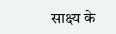साक्ष्य के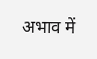अभाव में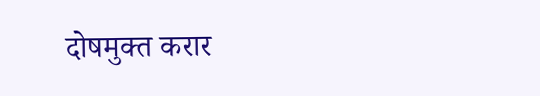दोषमुक्त करार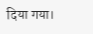दिया गया।